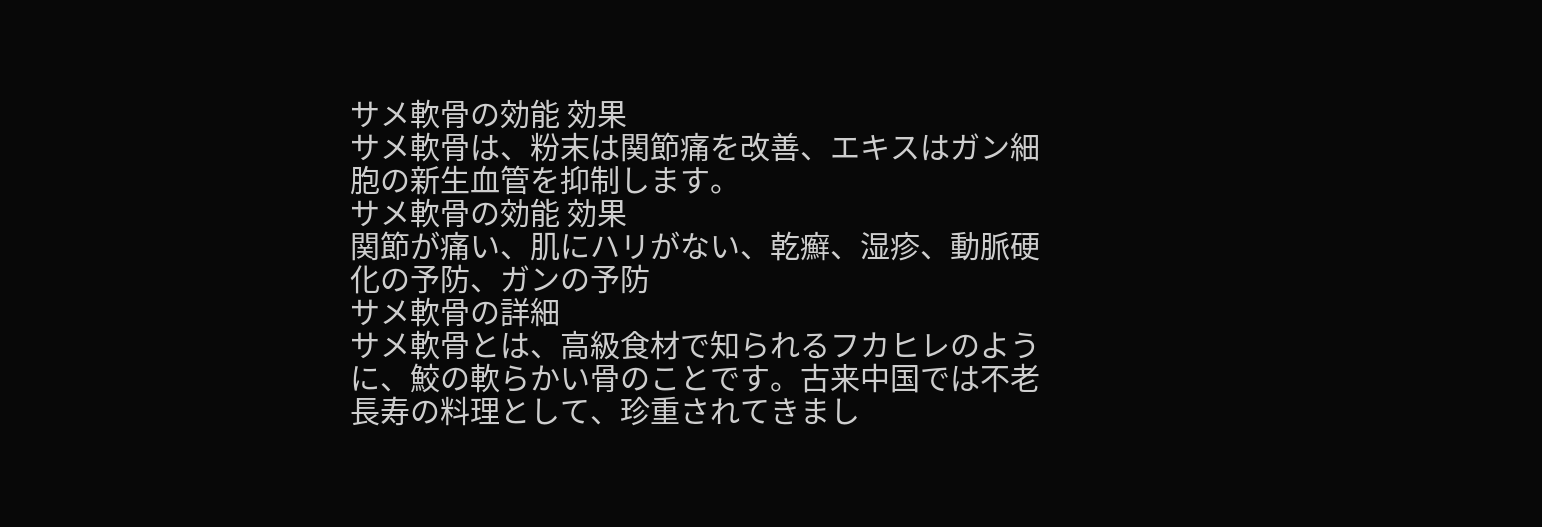サメ軟骨の効能 効果
サメ軟骨は、粉末は関節痛を改善、エキスはガン細胞の新生血管を抑制します。
サメ軟骨の効能 効果
関節が痛い、肌にハリがない、乾癬、湿疹、動脈硬化の予防、ガンの予防
サメ軟骨の詳細
サメ軟骨とは、高級食材で知られるフカヒレのように、鮫の軟らかい骨のことです。古来中国では不老長寿の料理として、珍重されてきまし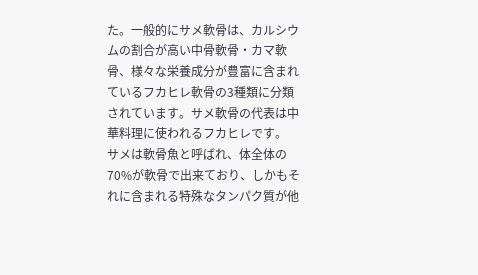た。一般的にサメ軟骨は、カルシウムの割合が高い中骨軟骨・カマ軟骨、様々な栄養成分が豊富に含まれているフカヒレ軟骨の3種類に分類されています。サメ軟骨の代表は中華料理に使われるフカヒレです。
サメは軟骨魚と呼ばれ、体全体の70%が軟骨で出来ており、しかもそれに含まれる特殊なタンパク質が他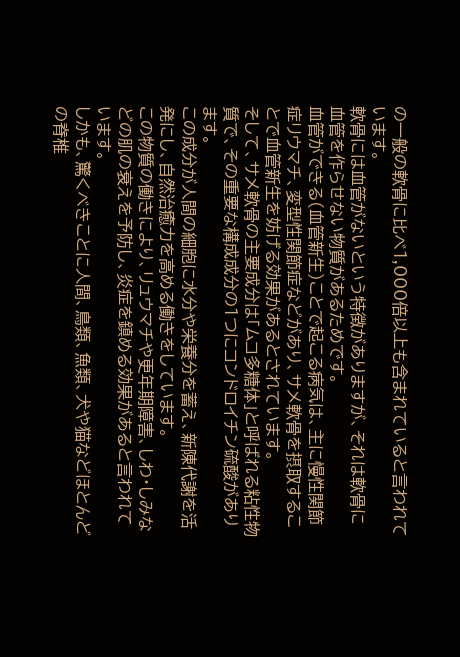の一般の軟骨に比べ1,000倍以上も含まれていると言われています。
軟骨には血管がないという特徴がありますが、それは軟骨に血管を作らせない物質があるためです。
血管ができる(血管新生)ことで起こる病気は、主に慢性関節症リウマチ、変型性関節症などがあり、サメ軟骨を摂取することで血管新生を妨げる効果があるとされています。
そして、サメ軟骨の主要成分は「ムコ多糖体」と呼ばれる粘性物質で、その重要な構成成分の1つにコンドロイチン硫酸があります。
この成分が人間の細胞に水分や栄養分を蓄え、新陳代謝を活発にし、自然治癒力を高める働きをしています。
この物質の働きにより、リュウマチや更年期障害、しわ・しみなどの肌の衰えを予防し、炎症を鎮める効果があると言われています。
しかも、驚くべきことに人間、鳥類、魚類、犬や猫などほとんどの脊椎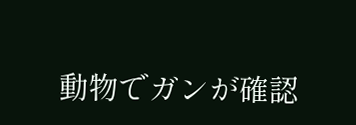動物でガンが確認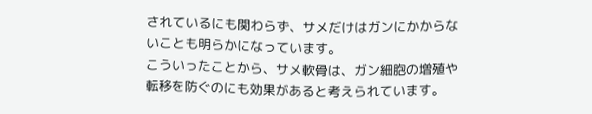されているにも関わらず、サメだけはガンにかからないことも明らかになっています。
こういったことから、サメ軟骨は、ガン細胞の増殖や転移を防ぐのにも効果があると考えられています。